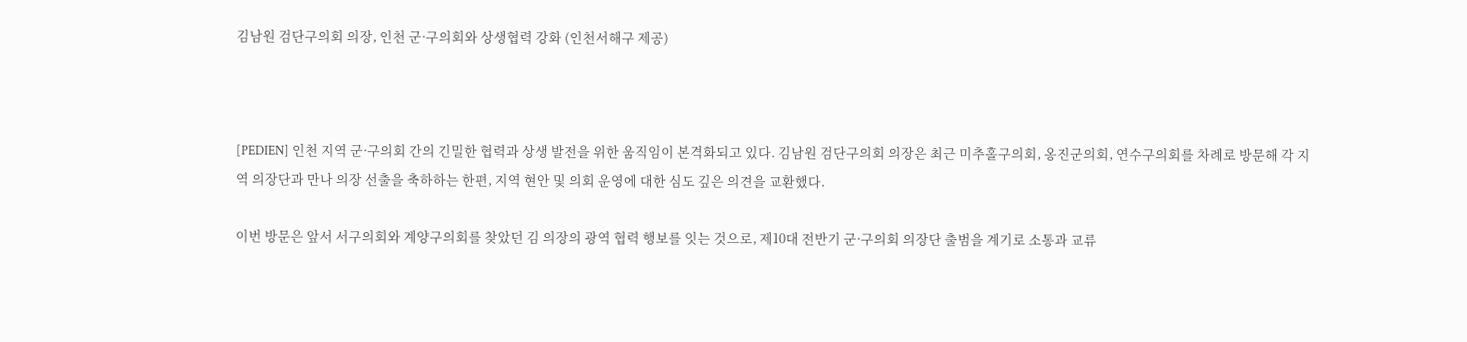김남원 검단구의회 의장, 인천 군·구의회와 상생협력 강화 (인천서해구 제공)



[PEDIEN] 인천 지역 군·구의회 간의 긴밀한 협력과 상생 발전을 위한 움직임이 본격화되고 있다. 김남원 검단구의회 의장은 최근 미추홀구의회, 옹진군의회, 연수구의회를 차례로 방문해 각 지역 의장단과 만나 의장 선출을 축하하는 한편, 지역 현안 및 의회 운영에 대한 심도 깊은 의견을 교환했다.

이번 방문은 앞서 서구의회와 계양구의회를 찾았던 김 의장의 광역 협력 행보를 잇는 것으로, 제10대 전반기 군·구의회 의장단 출범을 계기로 소통과 교류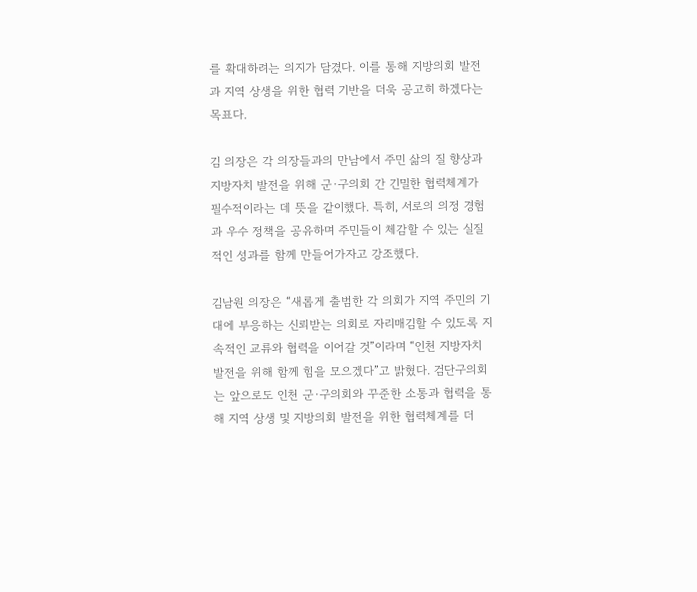를 확대하려는 의지가 담겼다. 이를 통해 지방의회 발전과 지역 상생을 위한 협력 기반을 더욱 공고히 하겠다는 목표다.

김 의장은 각 의장들과의 만남에서 주민 삶의 질 향상과 지방자치 발전을 위해 군·구의회 간 긴밀한 협력체계가 필수적이라는 데 뜻을 같이했다. 특히, 서로의 의정 경험과 우수 정책을 공유하며 주민들이 체감할 수 있는 실질적인 성과를 함께 만들어가자고 강조했다.

김남원 의장은 “새롭게 출범한 각 의회가 지역 주민의 기대에 부응하는 신뢰받는 의회로 자리매김할 수 있도록 지속적인 교류와 협력을 이어갈 것”이라며 “인천 지방자치 발전을 위해 함께 힘을 모으겠다”고 밝혔다. 검단구의회는 앞으로도 인천 군·구의회와 꾸준한 소통과 협력을 통해 지역 상생 및 지방의회 발전을 위한 협력체계를 더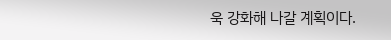욱 강화해 나갈 계획이다.